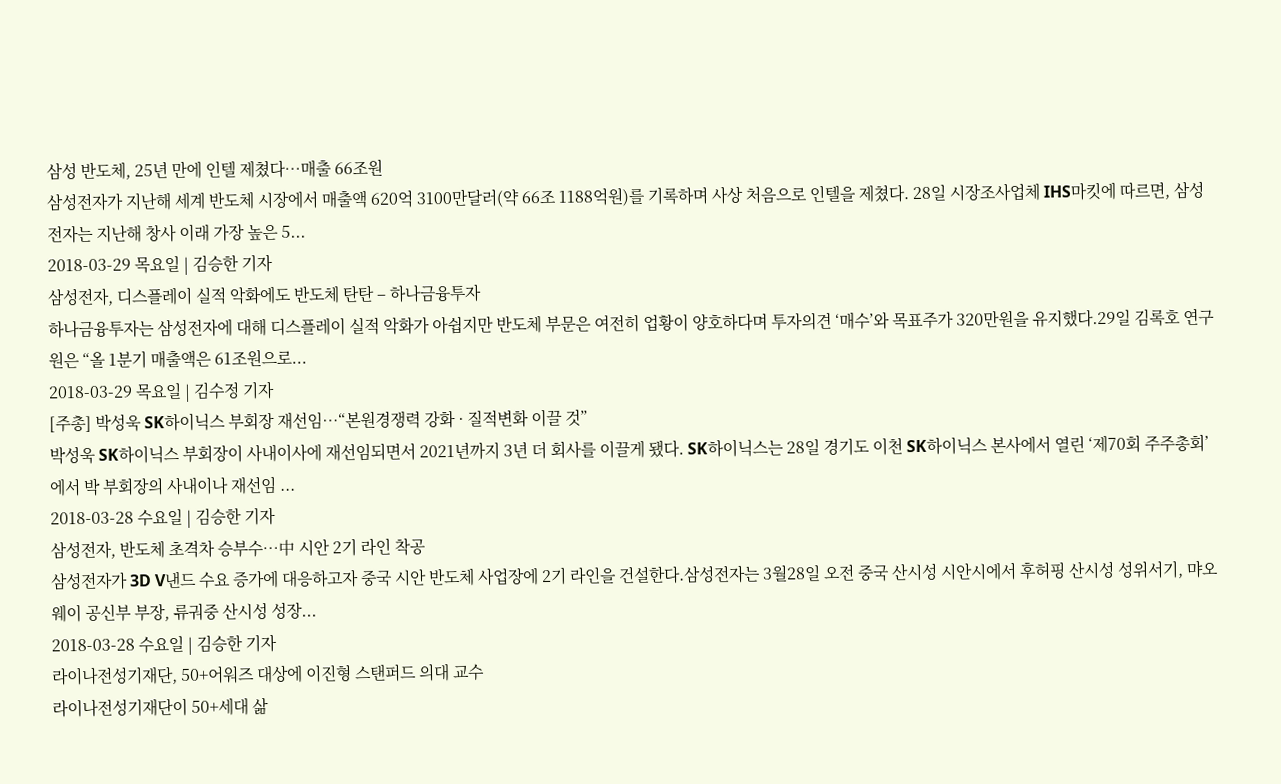삼성 반도체, 25년 만에 인텔 제쳤다…매출 66조원
삼성전자가 지난해 세계 반도체 시장에서 매출액 620억 3100만달러(약 66조 1188억원)를 기록하며 사상 처음으로 인텔을 제쳤다. 28일 시장조사업체 IHS마킷에 따르면, 삼성전자는 지난해 창사 이래 가장 높은 5...
2018-03-29 목요일 | 김승한 기자
삼성전자, 디스플레이 실적 악화에도 반도체 탄탄 – 하나금융투자
하나금융투자는 삼성전자에 대해 디스플레이 실적 악화가 아쉽지만 반도체 부문은 여전히 업황이 양호하다며 투자의견 ‘매수’와 목표주가 320만원을 유지했다.29일 김록호 연구원은 “올 1분기 매출액은 61조원으로...
2018-03-29 목요일 | 김수정 기자
[주총] 박성욱 SK하이닉스 부회장 재선임…“본원경쟁력 강화 · 질적변화 이끌 것”
박성욱 SK하이닉스 부회장이 사내이사에 재선임되면서 2021년까지 3년 더 회사를 이끌게 됐다. SK하이닉스는 28일 경기도 이천 SK하이닉스 본사에서 열린 ‘제70회 주주총회’에서 박 부회장의 사내이나 재선임 ...
2018-03-28 수요일 | 김승한 기자
삼성전자, 반도체 초격차 승부수…中 시안 2기 라인 착공
삼성전자가 3D V낸드 수요 증가에 대응하고자 중국 시안 반도체 사업장에 2기 라인을 건설한다.삼성전자는 3월28일 오전 중국 산시성 시안시에서 후허핑 산시성 성위서기, 먀오웨이 공신부 부장, 류궈중 산시성 성장...
2018-03-28 수요일 | 김승한 기자
라이나전성기재단, 50+어워즈 대상에 이진형 스탠퍼드 의대 교수
라이나전성기재단이 50+세대 삶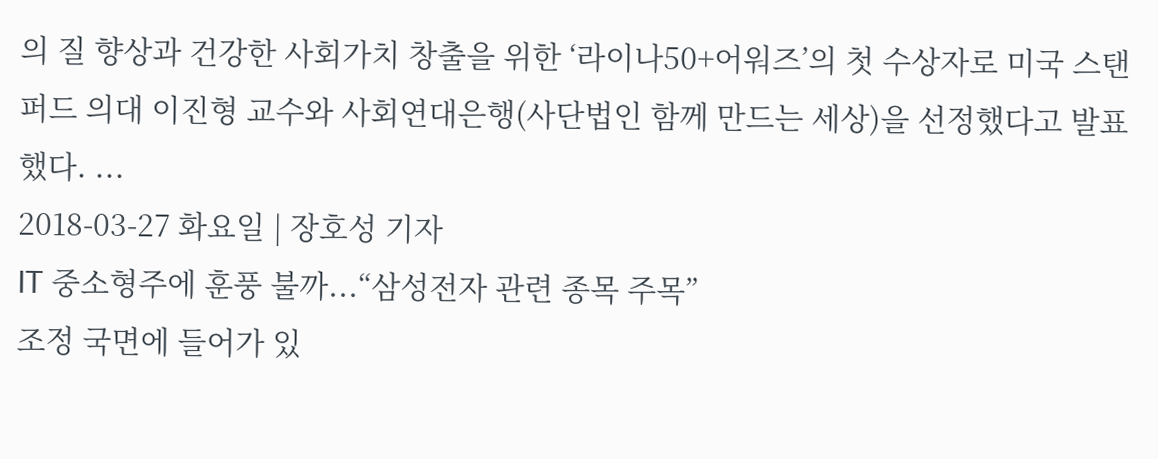의 질 향상과 건강한 사회가치 창출을 위한 ‘라이나50+어워즈’의 첫 수상자로 미국 스탠퍼드 의대 이진형 교수와 사회연대은행(사단법인 함께 만드는 세상)을 선정했다고 발표했다. ...
2018-03-27 화요일 | 장호성 기자
IT 중소형주에 훈풍 불까...“삼성전자 관련 종목 주목”
조정 국면에 들어가 있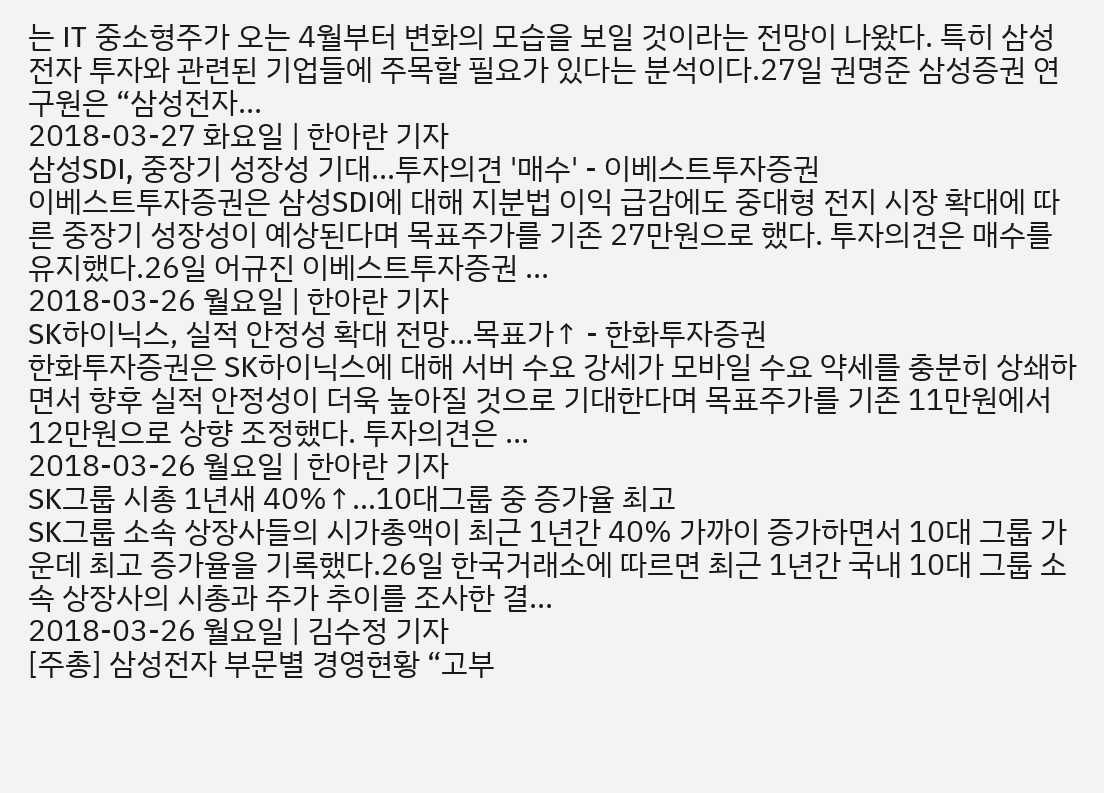는 IT 중소형주가 오는 4월부터 변화의 모습을 보일 것이라는 전망이 나왔다. 특히 삼성전자 투자와 관련된 기업들에 주목할 필요가 있다는 분석이다.27일 권명준 삼성증권 연구원은 “삼성전자...
2018-03-27 화요일 | 한아란 기자
삼성SDI, 중장기 성장성 기대...투자의견 '매수' - 이베스트투자증권
이베스트투자증권은 삼성SDI에 대해 지분법 이익 급감에도 중대형 전지 시장 확대에 따른 중장기 성장성이 예상된다며 목표주가를 기존 27만원으로 했다. 투자의견은 매수를 유지했다.26일 어규진 이베스트투자증권 ...
2018-03-26 월요일 | 한아란 기자
SK하이닉스, 실적 안정성 확대 전망...목표가↑ - 한화투자증권
한화투자증권은 SK하이닉스에 대해 서버 수요 강세가 모바일 수요 약세를 충분히 상쇄하면서 향후 실적 안정성이 더욱 높아질 것으로 기대한다며 목표주가를 기존 11만원에서 12만원으로 상향 조정했다. 투자의견은 ...
2018-03-26 월요일 | 한아란 기자
SK그룹 시총 1년새 40%↑…10대그룹 중 증가율 최고
SK그룹 소속 상장사들의 시가총액이 최근 1년간 40% 가까이 증가하면서 10대 그룹 가운데 최고 증가율을 기록했다.26일 한국거래소에 따르면 최근 1년간 국내 10대 그룹 소속 상장사의 시총과 주가 추이를 조사한 결...
2018-03-26 월요일 | 김수정 기자
[주총] 삼성전자 부문별 경영현황 “고부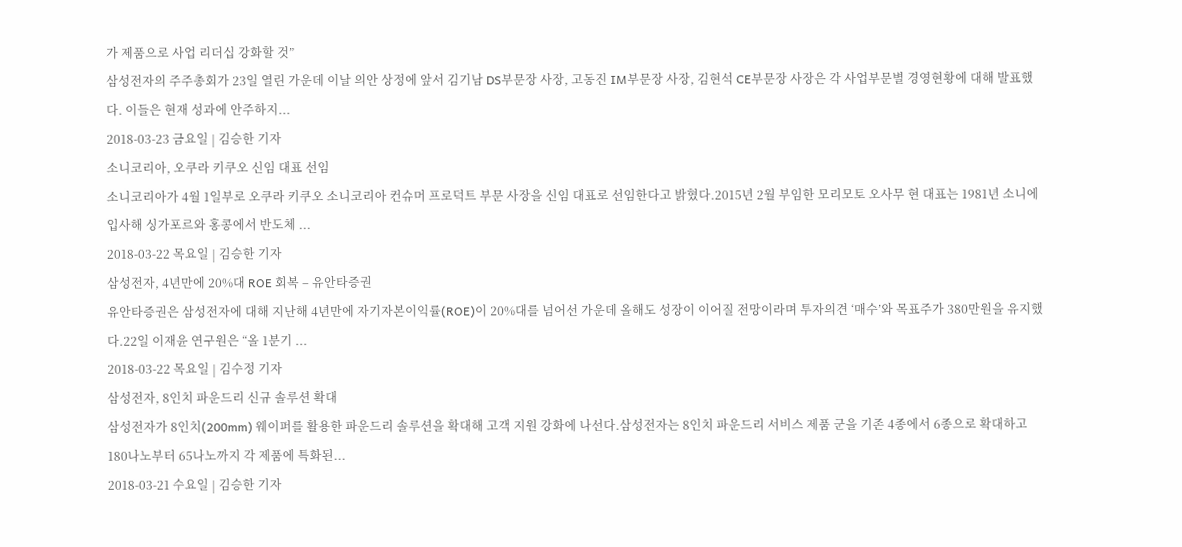가 제품으로 사업 리더십 강화할 것”
삼성전자의 주주총회가 23일 열린 가운데 이날 의안 상정에 앞서 김기남 DS부문장 사장, 고동진 IM부문장 사장, 김현석 CE부문장 사장은 각 사업부문별 경영현황에 대해 발표했다. 이들은 현재 성과에 안주하지...
2018-03-23 금요일 | 김승한 기자
소니코리아, 오쿠라 키쿠오 신임 대표 선임
소니코리아가 4월 1일부로 오쿠라 키쿠오 소니코리아 컨슈머 프로덕트 부문 사장을 신임 대표로 선임한다고 밝혔다.2015년 2월 부임한 모리모토 오사무 현 대표는 1981년 소니에 입사해 싱가포르와 홍콩에서 반도체 ...
2018-03-22 목요일 | 김승한 기자
삼성전자, 4년만에 20%대 ROE 회복 – 유안타증권
유안타증권은 삼성전자에 대해 지난해 4년만에 자기자본이익률(ROE)이 20%대를 넘어선 가운데 올해도 성장이 이어질 전망이라며 투자의견 ‘매수’와 목표주가 380만원을 유지했다.22일 이재윤 연구원은 “올 1분기 ...
2018-03-22 목요일 | 김수정 기자
삼성전자, 8인치 파운드리 신규 솔루션 확대
삼성전자가 8인치(200mm) 웨이퍼를 활용한 파운드리 솔루션을 확대해 고객 지원 강화에 나선다.삼성전자는 8인치 파운드리 서비스 제품 군을 기존 4종에서 6종으로 확대하고 180나노부터 65나노까지 각 제품에 특화된...
2018-03-21 수요일 | 김승한 기자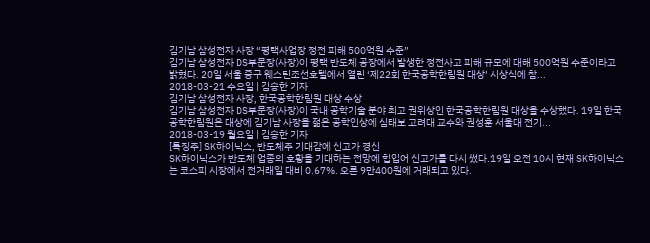김기남 삼성전자 사장 “평택사업장 정전 피해 500억원 수준”
김기남 삼성전자 DS부문장(사장)이 평택 반도체 공장에서 발생한 정전사고 피해 규모에 대해 500억원 수준이라고 밝혔다. 20일 서울 중구 웨스틴조선호텔에서 열린 ‘제22회 한국공학한림원 대상’ 시상식에 참...
2018-03-21 수요일 | 김승한 기자
김기남 삼성전자 사장, 한국공학한림원 대상 수상
김기남 삼성전자 DS부문장(사장)이 국내 공학기술 분야 최고 권위상인 한국공학한림원 대상을 수상했다. 19일 한국공학한림원은 대상에 김기남 사장을 젊은 공학인상에 심태보 고려대 교수와 권성훈 서울대 전기...
2018-03-19 월요일 | 김승한 기자
[특징주] SK하이닉스, 반도체주 기대감에 신고가 경신
SK하이닉스가 반도체 업종의 호황을 기대하는 전망에 힙입어 신고가를 다시 썼다.19일 오전 10시 현재 SK하이닉스는 코스피 시장에서 전거래일 대비 0.67%. 오른 9만400원에 거래되고 있다.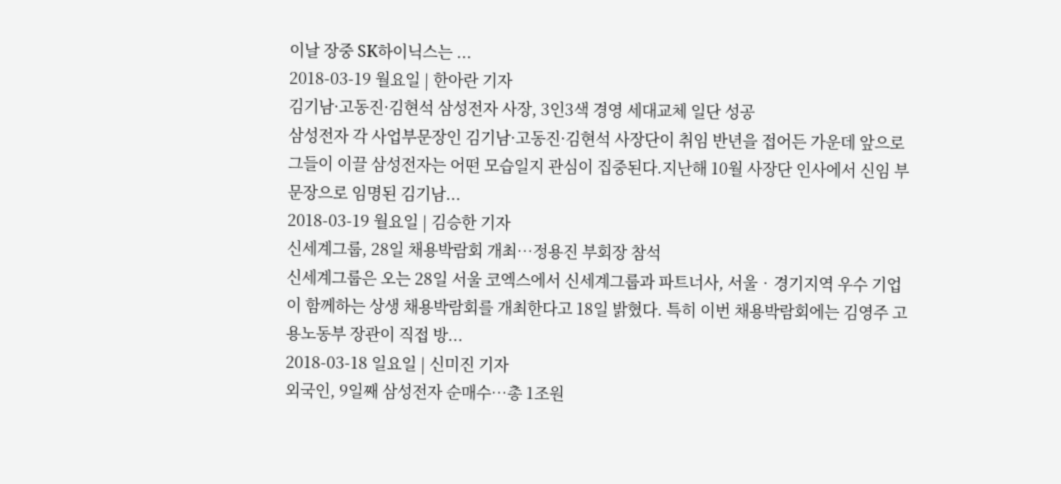이날 장중 SK하이닉스는 ...
2018-03-19 월요일 | 한아란 기자
김기남·고동진·김현석 삼성전자 사장, 3인3색 경영 세대교체 일단 성공
삼성전자 각 사업부문장인 김기남·고동진·김현석 사장단이 취임 반년을 접어든 가운데 앞으로 그들이 이끌 삼성전자는 어떤 모습일지 관심이 집중된다.지난해 10월 사장단 인사에서 신임 부문장으로 임명된 김기남...
2018-03-19 월요일 | 김승한 기자
신세계그룹, 28일 채용박람회 개최…정용진 부회장 참석
신세계그룹은 오는 28일 서울 코엑스에서 신세계그룹과 파트너사, 서울‧경기지역 우수 기업이 함께하는 상생 채용박람회를 개최한다고 18일 밝혔다. 특히 이번 채용박람회에는 김영주 고용노동부 장관이 직접 방...
2018-03-18 일요일 | 신미진 기자
외국인, 9일째 삼성전자 순매수…총 1조원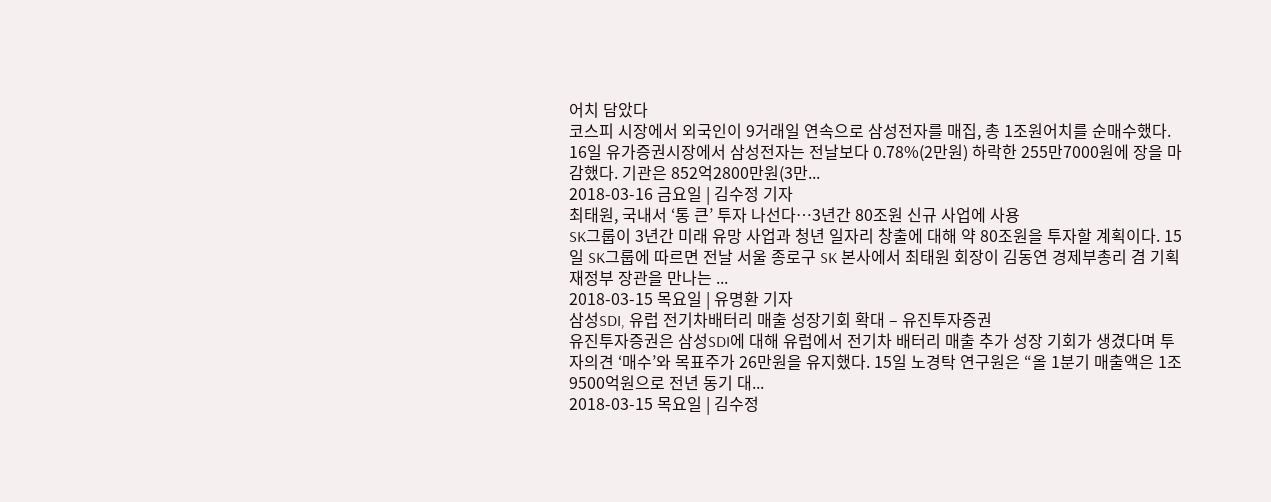어치 담았다
코스피 시장에서 외국인이 9거래일 연속으로 삼성전자를 매집, 총 1조원어치를 순매수했다. 16일 유가증권시장에서 삼성전자는 전날보다 0.78%(2만원) 하락한 255만7000원에 장을 마감했다. 기관은 852억2800만원(3만...
2018-03-16 금요일 | 김수정 기자
최태원, 국내서 ‘통 큰’ 투자 나선다…3년간 80조원 신규 사업에 사용
SK그룹이 3년간 미래 유망 사업과 청년 일자리 창출에 대해 약 80조원을 투자할 계획이다. 15일 SK그룹에 따르면 전날 서울 종로구 SK 본사에서 최태원 회장이 김동연 경제부총리 겸 기획재정부 장관을 만나는 ...
2018-03-15 목요일 | 유명환 기자
삼성SDI, 유럽 전기차배터리 매출 성장기회 확대 – 유진투자증권
유진투자증권은 삼성SDI에 대해 유럽에서 전기차 배터리 매출 추가 성장 기회가 생겼다며 투자의견 ‘매수’와 목표주가 26만원을 유지했다. 15일 노경탁 연구원은 “올 1분기 매출액은 1조9500억원으로 전년 동기 대...
2018-03-15 목요일 | 김수정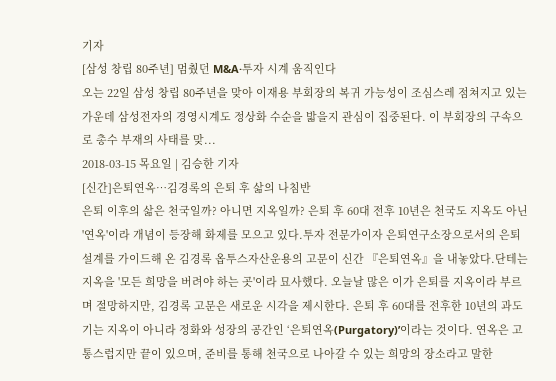기자
[삼성 창립 80주년] 멈췄던 M&A·투자 시계 움직인다
오는 22일 삼성 창립 80주년을 맞아 이재용 부회장의 복귀 가능성이 조심스레 점쳐지고 있는 가운데 삼성전자의 경영시계도 정상화 수순을 밟을지 관심이 집중된다. 이 부회장의 구속으로 총수 부재의 사태를 맞...
2018-03-15 목요일 | 김승한 기자
[신간]은퇴연옥…김경록의 은퇴 후 삶의 나침반
은퇴 이후의 삶은 천국일까? 아니면 지옥일까? 은퇴 후 60대 전후 10년은 천국도 지옥도 아닌 '연옥'이라 개념이 등장해 화제를 모으고 있다.투자 전문가이자 은퇴연구소장으로서의 은퇴 설계를 가이드해 온 김경록 옵투스자산운용의 고문이 신간 『은퇴연옥』을 내놓았다.단테는 지옥을 '모든 희망을 버려야 하는 곳'이라 묘사했다. 오늘날 많은 이가 은퇴를 지옥이라 부르며 절망하지만, 김경록 고문은 새로운 시각을 제시한다. 은퇴 후 60대를 전후한 10년의 과도기는 지옥이 아니라 정화와 성장의 공간인 ‘은퇴연옥(Purgatory)’이라는 것이다. 연옥은 고통스럽지만 끝이 있으며, 준비를 통해 천국으로 나아갈 수 있는 희망의 장소라고 말한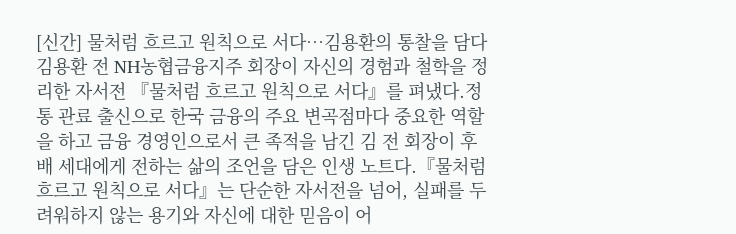[신간] 물처럼 흐르고 원칙으로 서다…김용환의 통찰을 담다
김용환 전 NH농협금융지주 회장이 자신의 경험과 철학을 정리한 자서전 『물처럼 흐르고 원칙으로 서다』를 펴냈다.정통 관료 출신으로 한국 금융의 주요 변곡점마다 중요한 역할을 하고 금융 경영인으로서 큰 족적을 남긴 김 전 회장이 후배 세대에게 전하는 삶의 조언을 담은 인생 노트다.『물처럼 흐르고 원칙으로 서다』는 단순한 자서전을 넘어, 실패를 두려워하지 않는 용기와 자신에 대한 믿음이 어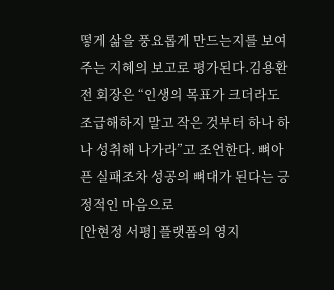떻게 삶을 풍요롭게 만드는지를 보여주는 지혜의 보고로 평가된다.김용환 전 회장은 “인생의 목표가 크더라도 조급해하지 말고 작은 것부터 하나 하나 성취해 나가라”고 조언한다. 뼈아픈 실패조차 성공의 뼈대가 된다는 긍정적인 마음으로
[안현정 서평] 플랫폼의 영지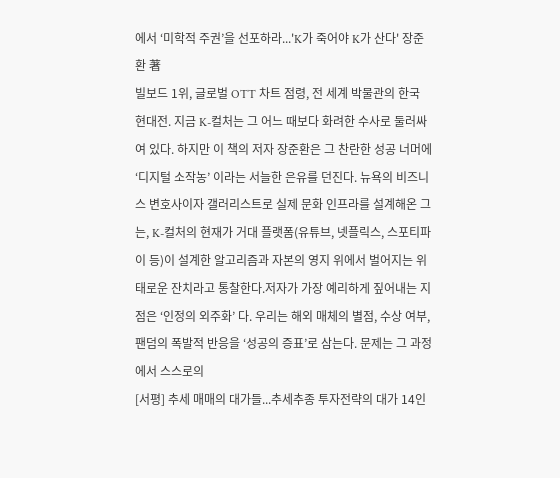에서 ‘미학적 주권’을 선포하라...'K가 죽어야 K가 산다' 장준환 著
빌보드 1위, 글로벌 OTT 차트 점령, 전 세계 박물관의 한국 현대전. 지금 K-컬처는 그 어느 때보다 화려한 수사로 둘러싸여 있다. 하지만 이 책의 저자 장준환은 그 찬란한 성공 너머에 ‘디지털 소작농’ 이라는 서늘한 은유를 던진다. 뉴욕의 비즈니스 변호사이자 갤러리스트로 실제 문화 인프라를 설계해온 그는, K-컬처의 현재가 거대 플랫폼(유튜브, 넷플릭스, 스포티파이 등)이 설계한 알고리즘과 자본의 영지 위에서 벌어지는 위태로운 잔치라고 통찰한다.저자가 가장 예리하게 짚어내는 지점은 ‘인정의 외주화’ 다. 우리는 해외 매체의 별점, 수상 여부, 팬덤의 폭발적 반응을 ‘성공의 증표’로 삼는다. 문제는 그 과정에서 스스로의
[서평] 추세 매매의 대가들...추세추종 투자전략의 대가 14인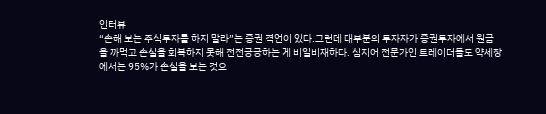인터뷰
“손해 보는 주식투자를 하지 말라”는 증권 격언이 있다.그런데 대부분의 투자자가 증권투자에서 원금을 까먹고 손실을 회복하지 못해 전전긍긍하는 게 비일비재하다. 심지어 전문가인 트레이더들도 약세장에서는 95%가 손실을 보는 것으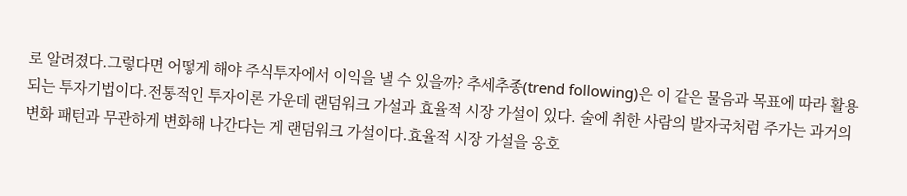로 알려졌다.그렇다면 어떻게 해야 주식투자에서 이익을 낼 수 있을까? 추세추종(trend following)은 이 같은 물음과 목표에 따라 활용되는 투자기법이다.전통적인 투자이론 가운데 랜덤워크 가설과 효율적 시장 가설이 있다. 술에 취한 사람의 발자국처럼 주가는 과거의 변화 패턴과 무관하게 변화해 나간다는 게 랜덤워크 가설이다.효율적 시장 가설을 옹호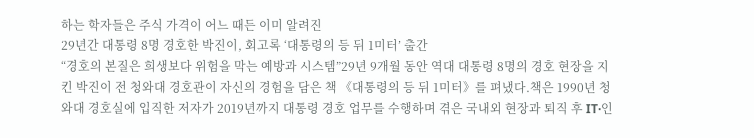하는 학자들은 주식 가격이 어느 때든 이미 알려진
29년간 대통령 8명 경호한 박진이, 회고록 ‘대통령의 등 뒤 1미터’ 출간
“경호의 본질은 희생보다 위험을 막는 예방과 시스템”29년 9개월 동안 역대 대통령 8명의 경호 현장을 지킨 박진이 전 청와대 경호관이 자신의 경험을 담은 책 《대통령의 등 뒤 1미터》를 펴냈다.책은 1990년 청와대 경호실에 입직한 저자가 2019년까지 대통령 경호 업무를 수행하며 겪은 국내외 현장과 퇴직 후 IT·인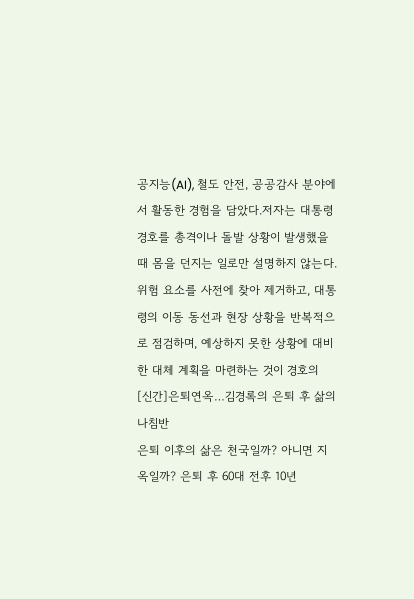공지능(AI), 철도 안전, 공공감사 분야에서 활동한 경험을 담았다.저자는 대통령 경호를 총격이나 돌발 상황이 발생했을 때 몸을 던지는 일로만 설명하지 않는다. 위험 요소를 사전에 찾아 제거하고, 대통령의 이동 동선과 현장 상황을 반복적으로 점검하며, 예상하지 못한 상황에 대비한 대체 계획을 마련하는 것이 경호의
[신간]은퇴연옥…김경록의 은퇴 후 삶의 나침반
은퇴 이후의 삶은 천국일까? 아니면 지옥일까? 은퇴 후 60대 전후 10년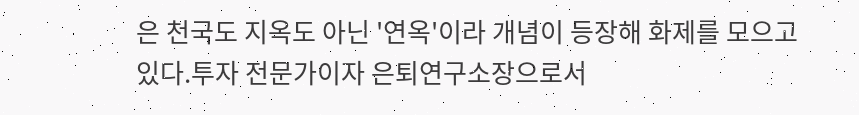은 천국도 지옥도 아닌 '연옥'이라 개념이 등장해 화제를 모으고 있다.투자 전문가이자 은퇴연구소장으로서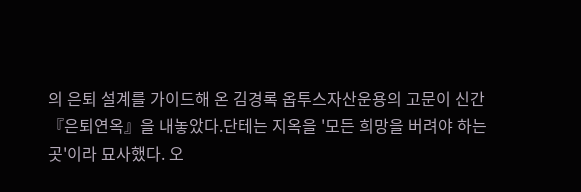의 은퇴 설계를 가이드해 온 김경록 옵투스자산운용의 고문이 신간 『은퇴연옥』을 내놓았다.단테는 지옥을 '모든 희망을 버려야 하는 곳'이라 묘사했다. 오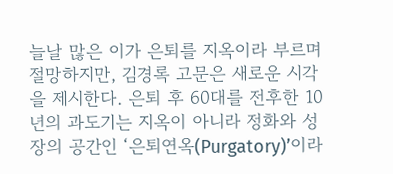늘날 많은 이가 은퇴를 지옥이라 부르며 절망하지만, 김경록 고문은 새로운 시각을 제시한다. 은퇴 후 60대를 전후한 10년의 과도기는 지옥이 아니라 정화와 성장의 공간인 ‘은퇴연옥(Purgatory)’이라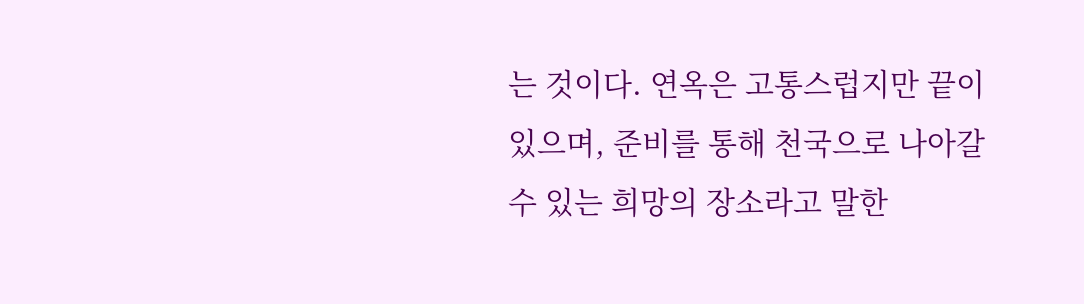는 것이다. 연옥은 고통스럽지만 끝이 있으며, 준비를 통해 천국으로 나아갈 수 있는 희망의 장소라고 말한